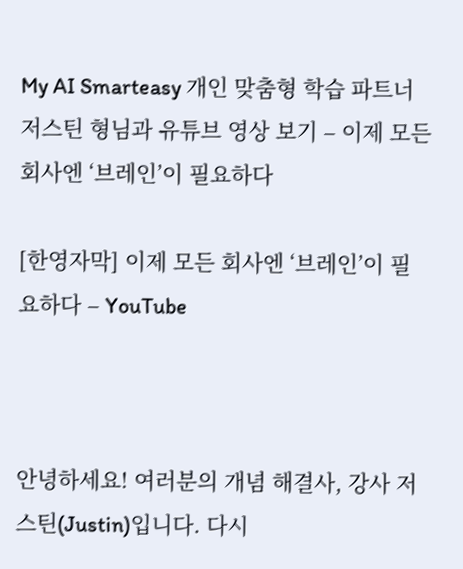My AI Smarteasy 개인 맞춤형 학습 파트너 저스틴 형님과 유튜브 영상 보기 – 이제 모든 회사엔 ‘브레인’이 필요하다

[한영자막] 이제 모든 회사엔 ‘브레인’이 필요하다 – YouTube



안녕하세요! 여러분의 개념 해결사, 강사 저스틴(Justin)입니다. 다시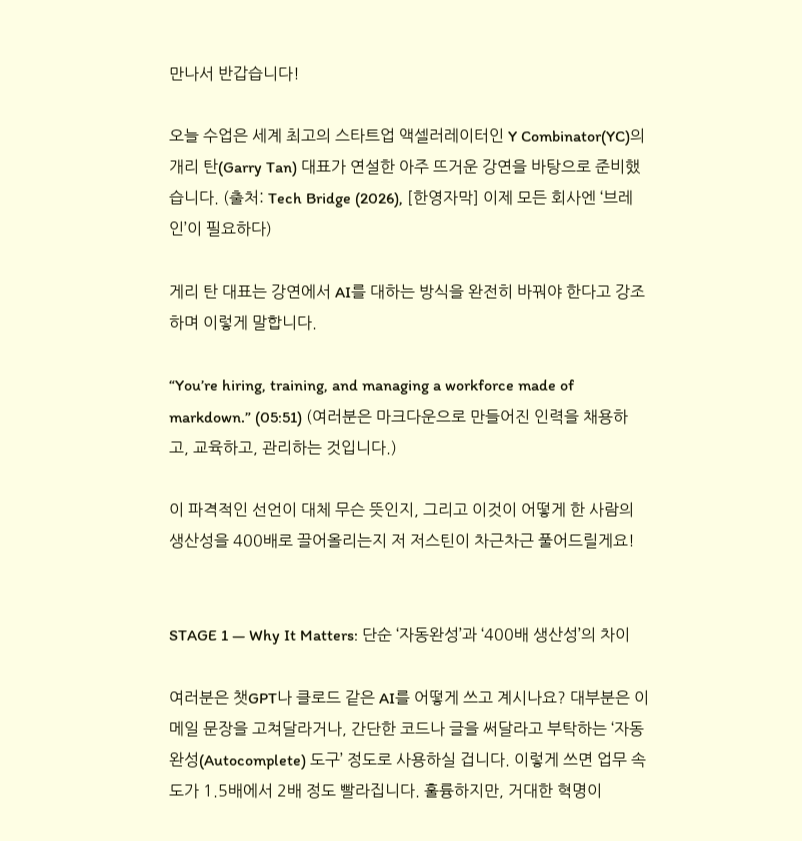만나서 반갑습니다!

오늘 수업은 세계 최고의 스타트업 액셀러레이터인 Y Combinator(YC)의 개리 탄(Garry Tan) 대표가 연설한 아주 뜨거운 강연을 바탕으로 준비했습니다. (출처: Tech Bridge (2026), [한영자막] 이제 모든 회사엔 ‘브레인’이 필요하다)

게리 탄 대표는 강연에서 AI를 대하는 방식을 완전히 바꿔야 한다고 강조하며 이렇게 말합니다.

“You’re hiring, training, and managing a workforce made of markdown.” (05:51) (여러분은 마크다운으로 만들어진 인력을 채용하고, 교육하고, 관리하는 것입니다.)

이 파격적인 선언이 대체 무슨 뜻인지, 그리고 이것이 어떻게 한 사람의 생산성을 400배로 끌어올리는지 저 저스틴이 차근차근 풀어드릴게요!


STAGE 1 — Why It Matters: 단순 ‘자동완성’과 ‘400배 생산성’의 차이

여러분은 챗GPT나 클로드 같은 AI를 어떻게 쓰고 계시나요? 대부분은 이메일 문장을 고쳐달라거나, 간단한 코드나 글을 써달라고 부탁하는 ‘자동완성(Autocomplete) 도구’ 정도로 사용하실 겁니다. 이렇게 쓰면 업무 속도가 1.5배에서 2배 정도 빨라집니다. 훌륭하지만, 거대한 혁명이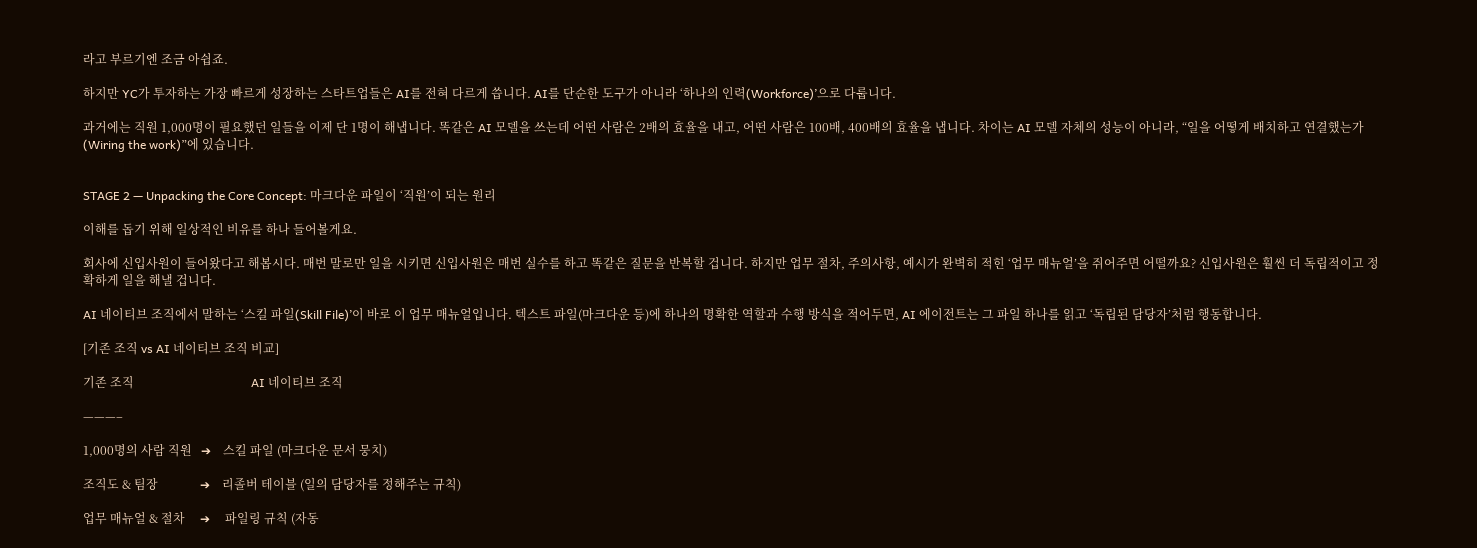라고 부르기엔 조금 아쉽죠.

하지만 YC가 투자하는 가장 빠르게 성장하는 스타트업들은 AI를 전혀 다르게 씁니다. AI를 단순한 도구가 아니라 ‘하나의 인력(Workforce)’으로 다룹니다.

과거에는 직원 1,000명이 필요했던 일들을 이제 단 1명이 해냅니다. 똑같은 AI 모델을 쓰는데 어떤 사람은 2배의 효율을 내고, 어떤 사람은 100배, 400배의 효율을 냅니다. 차이는 AI 모델 자체의 성능이 아니라, “일을 어떻게 배치하고 연결했는가(Wiring the work)”에 있습니다.


STAGE 2 — Unpacking the Core Concept: 마크다운 파일이 ‘직원’이 되는 원리

이해를 돕기 위해 일상적인 비유를 하나 들어볼게요.

회사에 신입사원이 들어왔다고 해봅시다. 매번 말로만 일을 시키면 신입사원은 매번 실수를 하고 똑같은 질문을 반복할 겁니다. 하지만 업무 절차, 주의사항, 예시가 완벽히 적힌 ‘업무 매뉴얼’을 쥐어주면 어떨까요? 신입사원은 훨씬 더 독립적이고 정확하게 일을 해낼 겁니다.

AI 네이티브 조직에서 말하는 ‘스킬 파일(Skill File)’이 바로 이 업무 매뉴얼입니다. 텍스트 파일(마크다운 등)에 하나의 명확한 역할과 수행 방식을 적어두면, AI 에이전트는 그 파일 하나를 읽고 ‘독립된 담당자’처럼 행동합니다.

[기존 조직 vs AI 네이티브 조직 비교]

기존 조직                                       AI 네이티브 조직

———–

1,000명의 사람 직원   ➔    스킬 파일 (마크다운 문서 뭉치)

조직도 & 팀장              ➔    리졸버 테이블 (일의 담당자를 정해주는 규칙)

업무 매뉴얼 & 절차     ➔     파일링 규칙 (자동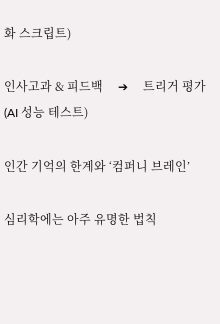화 스크립트)

인사고과 & 피드백     ➔     트리거 평가 (AI 성능 테스트)

인간 기억의 한계와 ‘컴퍼니 브레인’

심리학에는 아주 유명한 법칙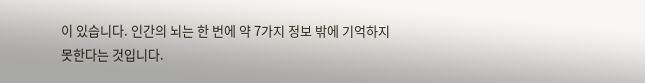이 있습니다. 인간의 뇌는 한 번에 약 7가지 정보 밖에 기억하지 못한다는 것입니다.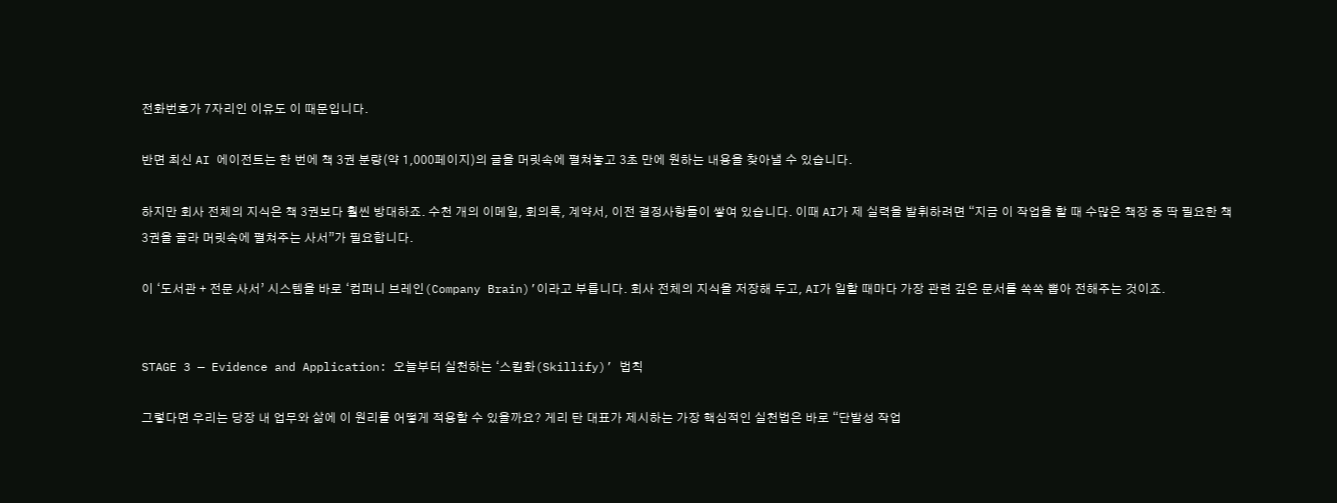전화번호가 7자리인 이유도 이 때문입니다.

반면 최신 AI 에이전트는 한 번에 책 3권 분량(약 1,000페이지)의 글을 머릿속에 펼쳐놓고 3초 만에 원하는 내용을 찾아낼 수 있습니다.

하지만 회사 전체의 지식은 책 3권보다 훨씬 방대하죠. 수천 개의 이메일, 회의록, 계약서, 이전 결정사항들이 쌓여 있습니다. 이때 AI가 제 실력을 발휘하려면 “지금 이 작업을 할 때 수많은 책장 중 딱 필요한 책 3권을 골라 머릿속에 펼쳐주는 사서”가 필요합니다.

이 ‘도서관 + 전문 사서’ 시스템을 바로 ‘컴퍼니 브레인(Company Brain)’이라고 부릅니다. 회사 전체의 지식을 저장해 두고, AI가 일할 때마다 가장 관련 깊은 문서를 쏙쏙 뽑아 전해주는 것이죠.


STAGE 3 — Evidence and Application: 오늘부터 실천하는 ‘스킬화(Skillify)’ 법칙

그렇다면 우리는 당장 내 업무와 삶에 이 원리를 어떻게 적용할 수 있을까요? 게리 탄 대표가 제시하는 가장 핵심적인 실천법은 바로 “단발성 작업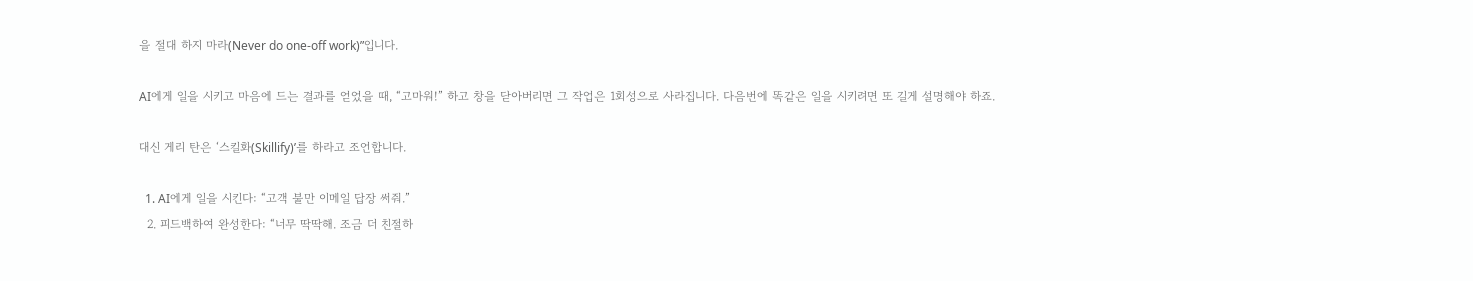을 절대 하지 마라(Never do one-off work)”입니다.

AI에게 일을 시키고 마음에 드는 결과를 얻었을 때, “고마워!” 하고 창을 닫아버리면 그 작업은 1회성으로 사라집니다. 다음번에 똑같은 일을 시키려면 또 길게 설명해야 하죠.

대신 게리 탄은 ‘스킬화(Skillify)’를 하라고 조언합니다.

  1. AI에게 일을 시킨다: “고객 불만 이메일 답장 써줘.”
  2. 피드백하여 완성한다: “너무 딱딱해. 조금 더 친절하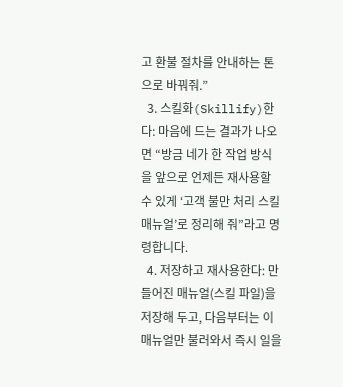고 환불 절차를 안내하는 톤으로 바꿔줘.”
  3. 스킬화(Skillify)한다: 마음에 드는 결과가 나오면 “방금 네가 한 작업 방식을 앞으로 언제든 재사용할 수 있게 ‘고객 불만 처리 스킬 매뉴얼’로 정리해 줘”라고 명령합니다.
  4. 저장하고 재사용한다: 만들어진 매뉴얼(스킬 파일)을 저장해 두고, 다음부터는 이 매뉴얼만 불러와서 즉시 일을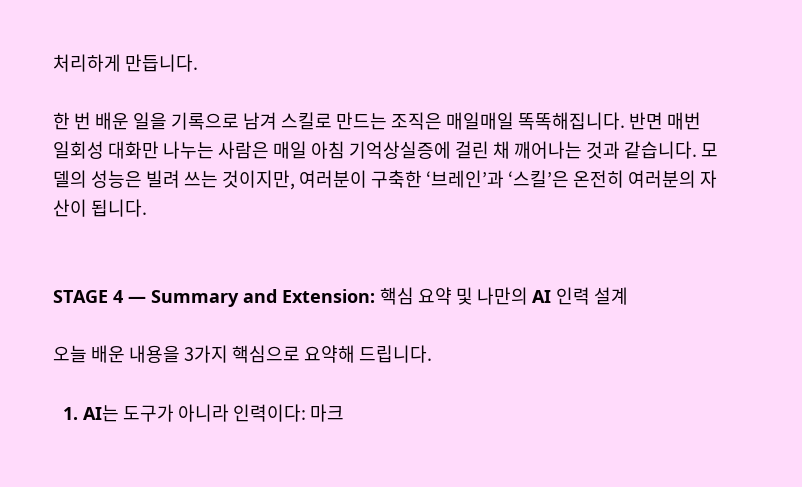처리하게 만듭니다.

한 번 배운 일을 기록으로 남겨 스킬로 만드는 조직은 매일매일 똑똑해집니다. 반면 매번 일회성 대화만 나누는 사람은 매일 아침 기억상실증에 걸린 채 깨어나는 것과 같습니다. 모델의 성능은 빌려 쓰는 것이지만, 여러분이 구축한 ‘브레인’과 ‘스킬’은 온전히 여러분의 자산이 됩니다.


STAGE 4 — Summary and Extension: 핵심 요약 및 나만의 AI 인력 설계

오늘 배운 내용을 3가지 핵심으로 요약해 드립니다.

  1. AI는 도구가 아니라 인력이다: 마크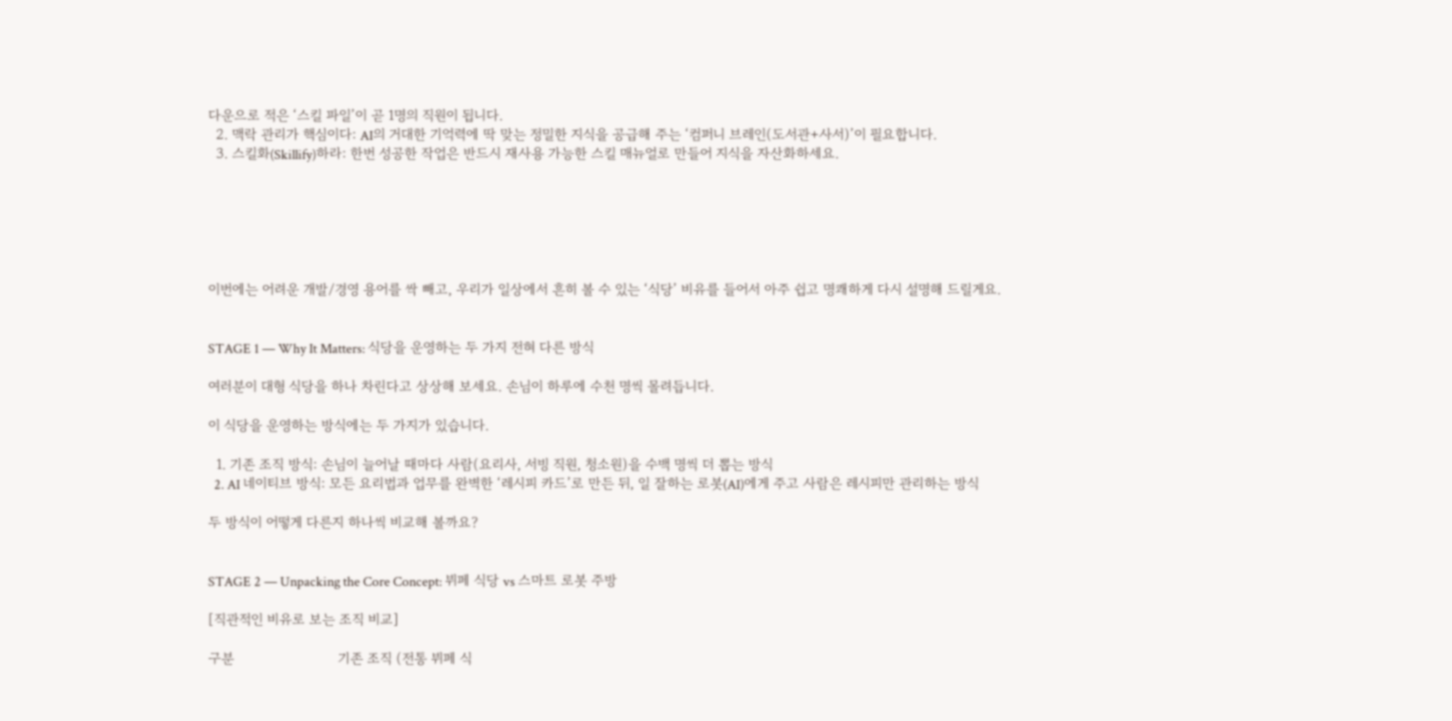다운으로 적은 ‘스킬 파일’이 곧 1명의 직원이 됩니다.
  2. 맥락 관리가 핵심이다: AI의 거대한 기억력에 딱 맞는 정밀한 지식을 공급해 주는 ‘컴퍼니 브레인(도서관+사서)’이 필요합니다.
  3. 스킬화(Skillify)하라: 한번 성공한 작업은 반드시 재사용 가능한 스킬 매뉴얼로 만들어 지식을 자산화하세요.






이번에는 어려운 개발/경영 용어를 싹 빼고, 우리가 일상에서 흔히 볼 수 있는 ‘식당’ 비유를 들어서 아주 쉽고 명쾌하게 다시 설명해 드릴게요.


STAGE 1 — Why It Matters: 식당을 운영하는 두 가지 전혀 다른 방식

여러분이 대형 식당을 하나 차린다고 상상해 보세요. 손님이 하루에 수천 명씩 몰려듭니다.

이 식당을 운영하는 방식에는 두 가지가 있습니다.

  1. 기존 조직 방식: 손님이 늘어날 때마다 사람(요리사, 서빙 직원, 청소원)을 수백 명씩 더 뽑는 방식
  2. AI 네이티브 방식: 모든 요리법과 업무를 완벽한 ‘레시피 카드’로 만든 뒤, 일 잘하는 로봇(AI)에게 주고 사람은 레시피만 관리하는 방식

두 방식이 어떻게 다른지 하나씩 비교해 볼까요?


STAGE 2 — Unpacking the Core Concept: 뷔페 식당 vs 스마트 로봇 주방

[직관적인 비유로 보는 조직 비교]

구분                          기존 조직 (전통 뷔페 식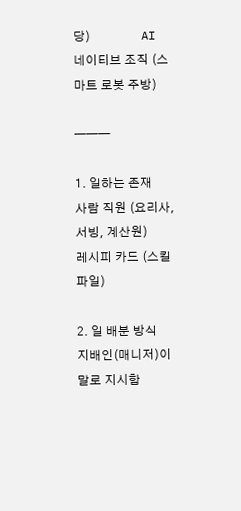당)                 AI 네이티브 조직 (스마트 로봇 주방)

———

1. 일하는 존재        사람 직원 (요리사, 서빙, 계산원)       레시피 카드 (스킬 파일)

2. 일 배분 방식      지배인(매니저)이 말로 지시함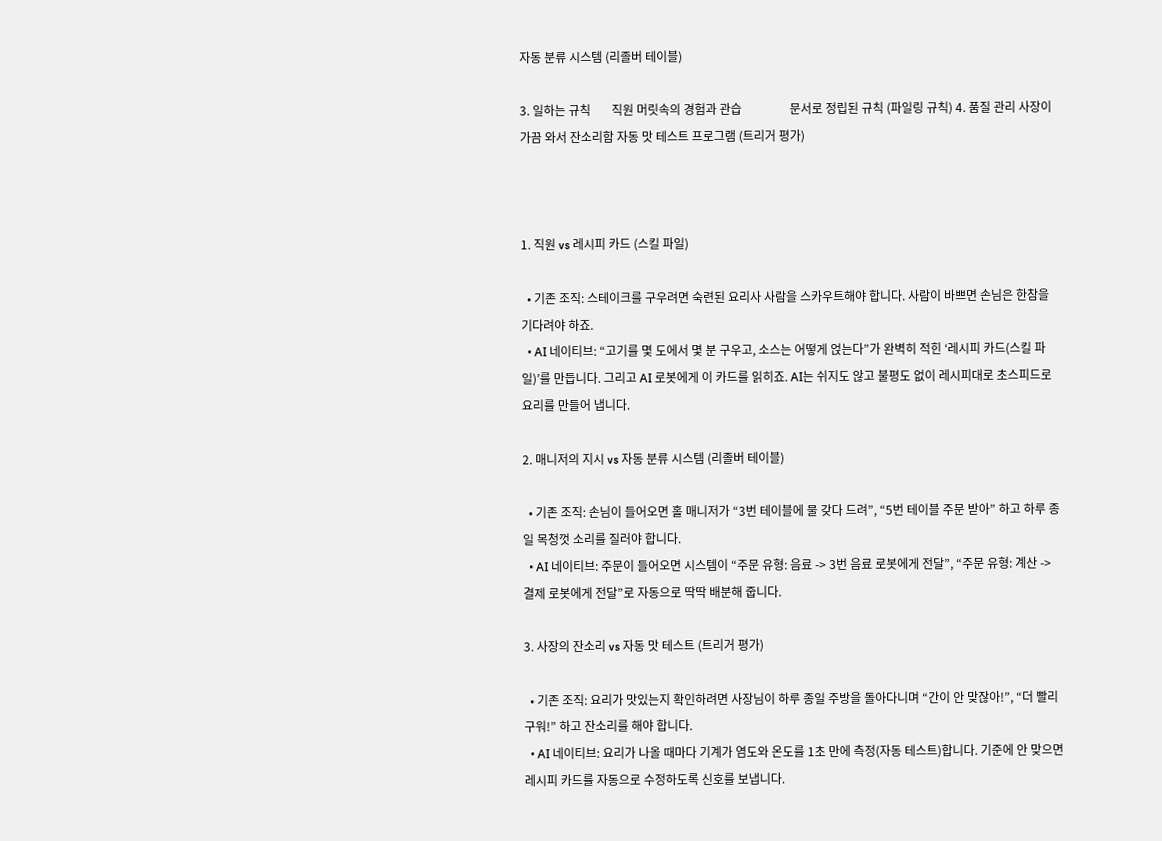자동 분류 시스템 (리졸버 테이블)

3. 일하는 규칙       직원 머릿속의 경험과 관습                문서로 정립된 규칙 (파일링 규칙) 4. 품질 관리 사장이 가끔 와서 잔소리함 자동 맛 테스트 프로그램 (트리거 평가)



1. 직원 vs 레시피 카드 (스킬 파일)

  • 기존 조직: 스테이크를 구우려면 숙련된 요리사 사람을 스카우트해야 합니다. 사람이 바쁘면 손님은 한참을 기다려야 하죠.
  • AI 네이티브: “고기를 몇 도에서 몇 분 구우고, 소스는 어떻게 얹는다”가 완벽히 적힌 ‘레시피 카드(스킬 파일)’를 만듭니다. 그리고 AI 로봇에게 이 카드를 읽히죠. AI는 쉬지도 않고 불평도 없이 레시피대로 초스피드로 요리를 만들어 냅니다.

2. 매니저의 지시 vs 자동 분류 시스템 (리졸버 테이블)

  • 기존 조직: 손님이 들어오면 홀 매니저가 “3번 테이블에 물 갖다 드려”, “5번 테이블 주문 받아” 하고 하루 종일 목청껏 소리를 질러야 합니다.
  • AI 네이티브: 주문이 들어오면 시스템이 “주문 유형: 음료 -> 3번 음료 로봇에게 전달”, “주문 유형: 계산 -> 결제 로봇에게 전달”로 자동으로 딱딱 배분해 줍니다.

3. 사장의 잔소리 vs 자동 맛 테스트 (트리거 평가)

  • 기존 조직: 요리가 맛있는지 확인하려면 사장님이 하루 종일 주방을 돌아다니며 “간이 안 맞잖아!”, “더 빨리 구워!” 하고 잔소리를 해야 합니다.
  • AI 네이티브: 요리가 나올 때마다 기계가 염도와 온도를 1초 만에 측정(자동 테스트)합니다. 기준에 안 맞으면 레시피 카드를 자동으로 수정하도록 신호를 보냅니다.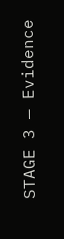STAGE 3 — Evidence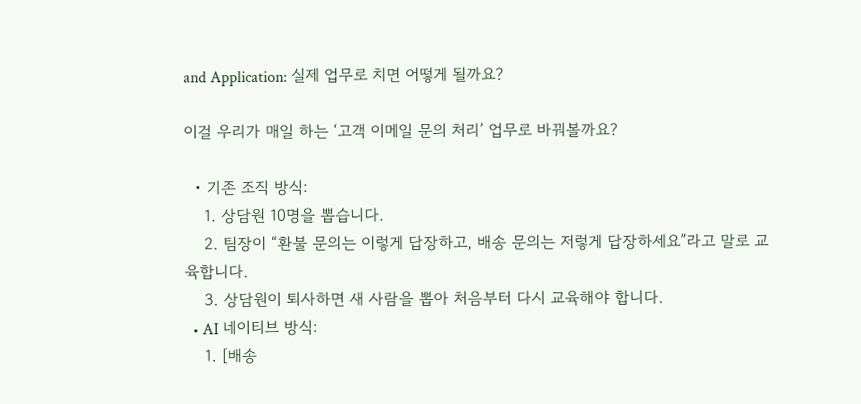and Application: 실제 업무로 치면 어떻게 될까요?

이걸 우리가 매일 하는 ‘고객 이메일 문의 처리’ 업무로 바꿔볼까요?

  • 기존 조직 방식:
    1. 상담원 10명을 뽑습니다.
    2. 팀장이 “환불 문의는 이렇게 답장하고, 배송 문의는 저렇게 답장하세요”라고 말로 교육합니다.
    3. 상담원이 퇴사하면 새 사람을 뽑아 처음부터 다시 교육해야 합니다.
  • AI 네이티브 방식:
    1. [배송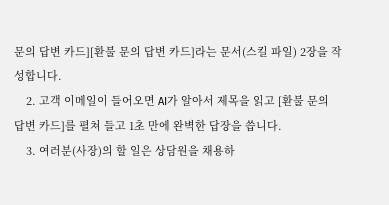문의 답변 카드][환불 문의 답변 카드]라는 문서(스킬 파일) 2장을 작성합니다.
    2. 고객 이메일이 들어오면 AI가 알아서 제목을 읽고 [환불 문의 답변 카드]를 펼쳐 들고 1초 만에 완벽한 답장을 씁니다.
    3. 여러분(사장)의 할 일은 상담원을 채용하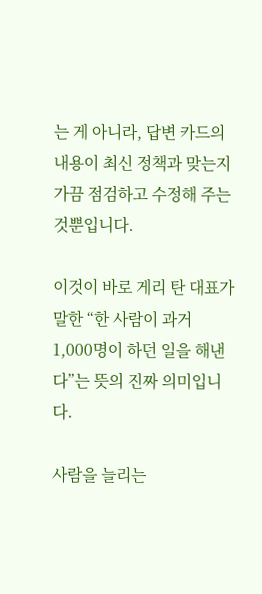는 게 아니라, 답변 카드의 내용이 최신 정책과 맞는지 가끔 점검하고 수정해 주는 것뿐입니다.

이것이 바로 게리 탄 대표가 말한 “한 사람이 과거 1,000명이 하던 일을 해낸다”는 뜻의 진짜 의미입니다.

사람을 늘리는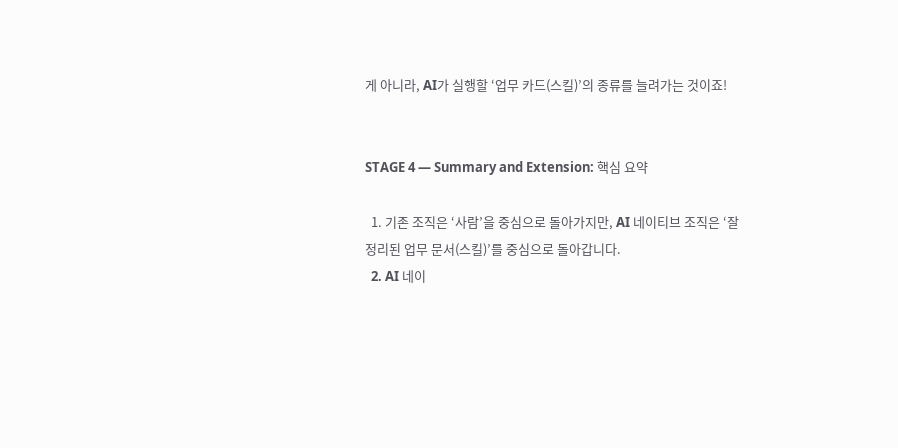게 아니라, AI가 실행할 ‘업무 카드(스킬)’의 종류를 늘려가는 것이죠!


STAGE 4 — Summary and Extension: 핵심 요약

  1. 기존 조직은 ‘사람’을 중심으로 돌아가지만, AI 네이티브 조직은 ‘잘 정리된 업무 문서(스킬)’를 중심으로 돌아갑니다.
  2. AI 네이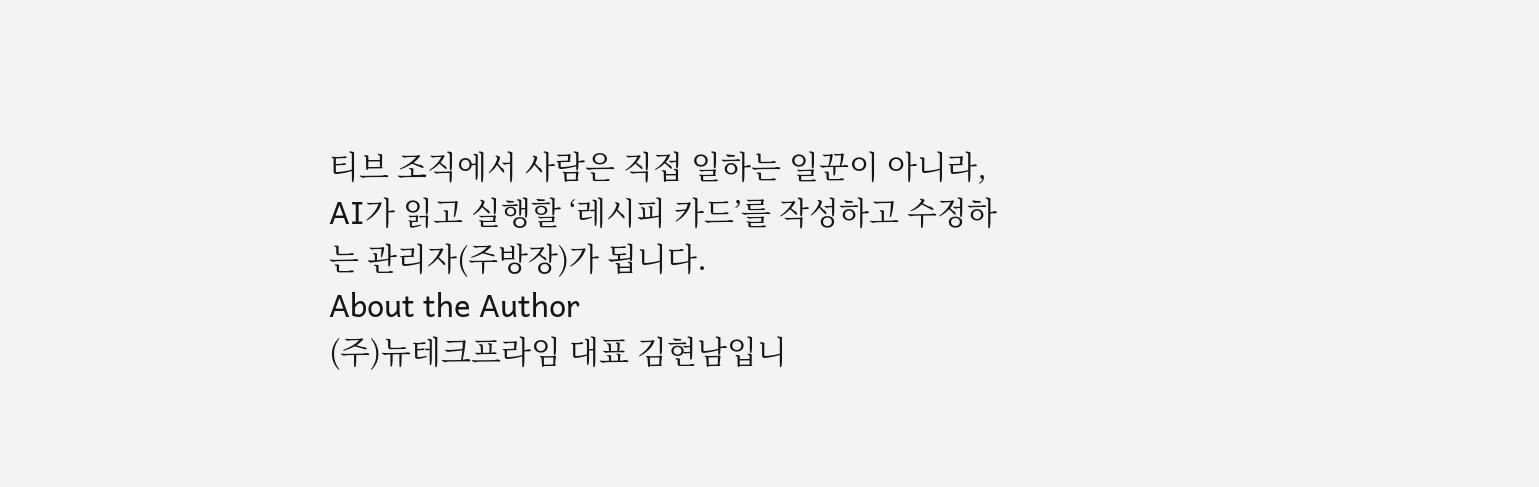티브 조직에서 사람은 직접 일하는 일꾼이 아니라, AI가 읽고 실행할 ‘레시피 카드’를 작성하고 수정하는 관리자(주방장)가 됩니다.
About the Author
(주)뉴테크프라임 대표 김현남입니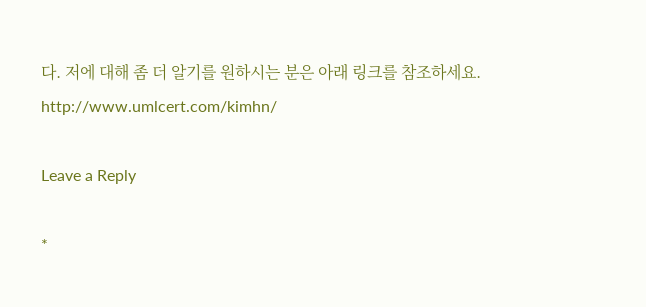다. 저에 대해 좀 더 알기를 원하시는 분은 아래 링크를 참조하세요. http://www.umlcert.com/kimhn/

Leave a Reply

*